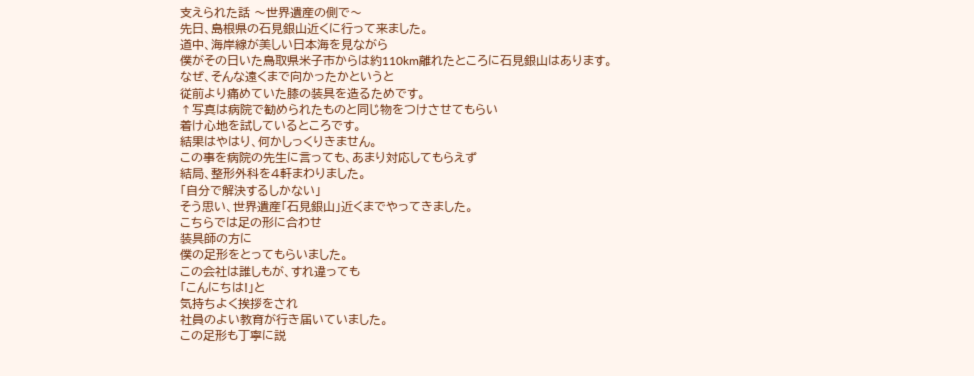支えられた話 〜世界遺産の側で〜
先日、島根県の石見銀山近くに行って来ました。
道中、海岸線が美しい日本海を見ながら
僕がその日いた鳥取県米子市からは約110km離れたところに石見銀山はあります。
なぜ、そんな遠くまで向かったかというと
従前より痛めていた膝の装具を造るためです。
↑写真は病院で勧められたものと同じ物をつけさせてもらい
着け心地を試しているところです。
結果はやはり、何かしっくりきません。
この事を病院の先生に言っても、あまり対応してもらえず
結局、整形外科を4軒まわりました。
「自分で解決するしかない」
そう思い、世界遺産「石見銀山」近くまでやってきました。
こちらでは足の形に合わせ
装具師の方に
僕の足形をとってもらいました。
この会社は誰しもが、すれ違っても
「こんにちは!」と
気持ちよく挨拶をされ
社員のよい教育が行き届いていました。
この足形も丁寧に説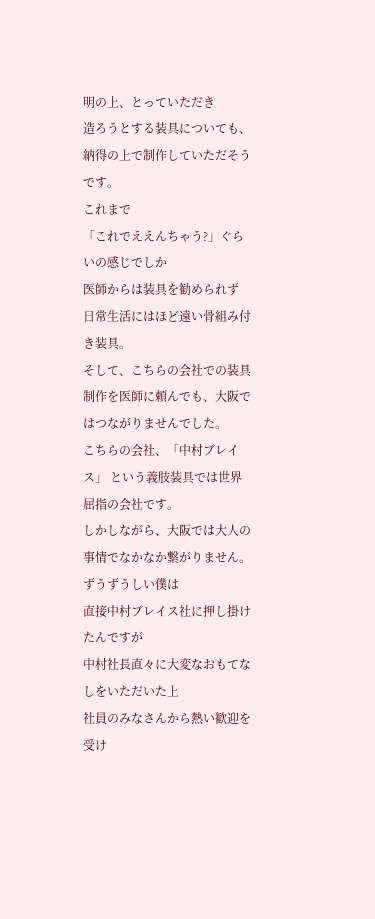明の上、とっていただき
造ろうとする装具についても、納得の上で制作していただそうです。
これまで
「これでええんちゃう?」ぐらいの感じでしか
医師からは装具を勧められず
日常生活にはほど遠い骨組み付き装具。
そして、こちらの会社での装具制作を医師に頼んでも、大阪ではつながりませんでした。
こちらの会社、「中村ブレイス」 という義肢装具では世界屈指の会社です。
しかしながら、大阪では大人の事情でなかなか繋がりません。
ずうずうしい僕は
直接中村ブレイス社に押し掛けたんですが
中村社長直々に大変なおもてなしをいただいた上
社員のみなさんから熱い歓迎を受け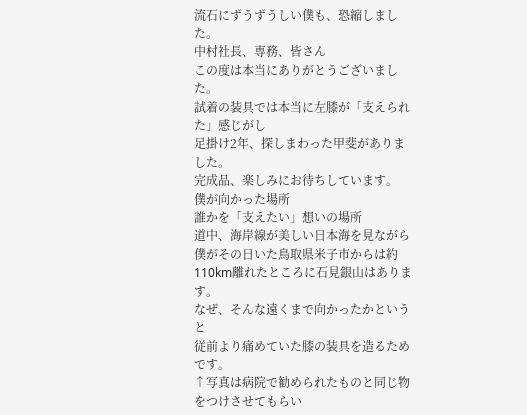流石にずうずうしい僕も、恐縮しました。
中村社長、専務、皆さん
この度は本当にありがとうございました。
試着の装具では本当に左膝が「支えられた」感じがし
足掛け2年、探しまわった甲斐がありました。
完成品、楽しみにお待ちしています。
僕が向かった場所
誰かを「支えたい」想いの場所
道中、海岸線が美しい日本海を見ながら
僕がその日いた鳥取県米子市からは約110km離れたところに石見銀山はあります。
なぜ、そんな遠くまで向かったかというと
従前より痛めていた膝の装具を造るためです。
↑写真は病院で勧められたものと同じ物をつけさせてもらい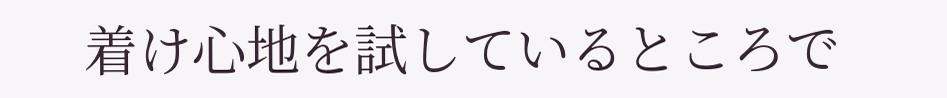着け心地を試しているところで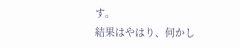す。
結果はやはり、何かし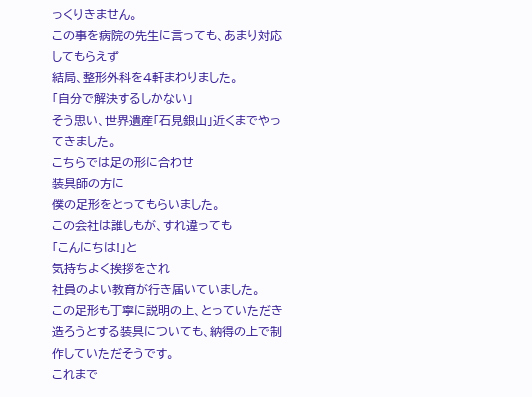っくりきません。
この事を病院の先生に言っても、あまり対応してもらえず
結局、整形外科を4軒まわりました。
「自分で解決するしかない」
そう思い、世界遺産「石見銀山」近くまでやってきました。
こちらでは足の形に合わせ
装具師の方に
僕の足形をとってもらいました。
この会社は誰しもが、すれ違っても
「こんにちは!」と
気持ちよく挨拶をされ
社員のよい教育が行き届いていました。
この足形も丁寧に説明の上、とっていただき
造ろうとする装具についても、納得の上で制作していただそうです。
これまで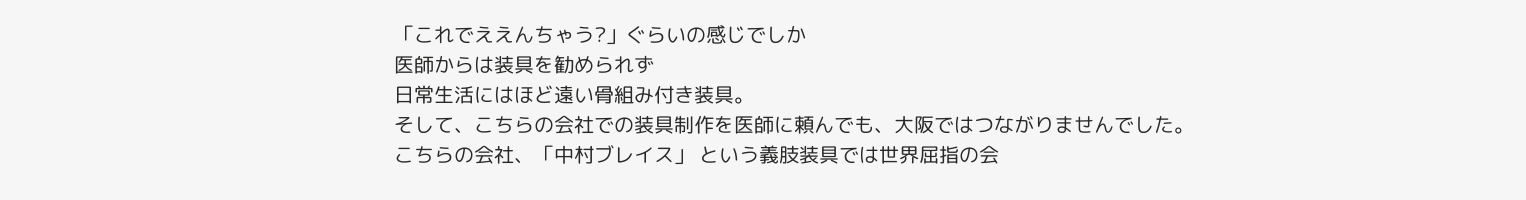「これでええんちゃう?」ぐらいの感じでしか
医師からは装具を勧められず
日常生活にはほど遠い骨組み付き装具。
そして、こちらの会社での装具制作を医師に頼んでも、大阪ではつながりませんでした。
こちらの会社、「中村ブレイス」 という義肢装具では世界屈指の会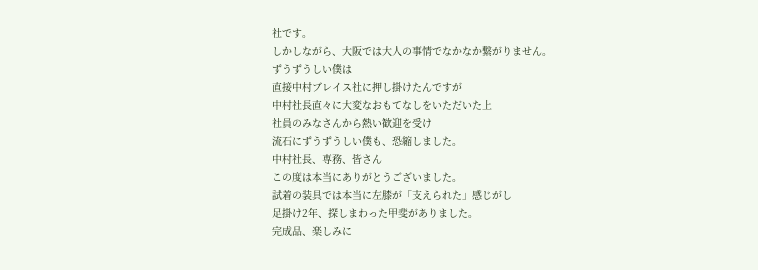社です。
しかしながら、大阪では大人の事情でなかなか繋がりません。
ずうずうしい僕は
直接中村ブレイス社に押し掛けたんですが
中村社長直々に大変なおもてなしをいただいた上
社員のみなさんから熱い歓迎を受け
流石にずうずうしい僕も、恐縮しました。
中村社長、専務、皆さん
この度は本当にありがとうございました。
試着の装具では本当に左膝が「支えられた」感じがし
足掛け2年、探しまわった甲斐がありました。
完成品、楽しみに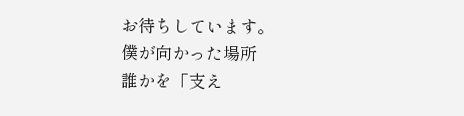お待ちしています。
僕が向かった場所
誰かを「支え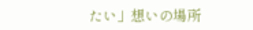たい」想いの場所